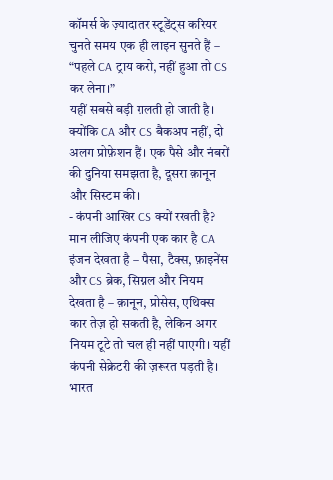कॉमर्स के ज़्यादातर स्टूडेंट्स करियर चुनते समय एक ही लाइन सुनते हैं –
“पहले CA ट्राय करो, नहीं हुआ तो CS कर लेना।”
यहीं सबसे बड़ी ग़लती हो जाती है। क्योंकि CA और CS बैकअप नहीं, दो अलग प्रोफ़ेशन हैं। एक पैसे और नंबरों की दुनिया समझता है, दूसरा क़ानून और सिस्टम की।
- कंपनी आखिर CS क्यों रखती है?
मान लीजिए कंपनी एक कार है CA इंजन देखता है – पैसा, टैक्स, फ़ाइनेंस और CS ब्रेक, सिग्नल और नियम देखता है – क़ानून, प्रोसेस, एथिक्स
कार तेज़ हो सकती है, लेकिन अगर नियम टूटे तो चल ही नहीं पाएगी। यहीं कंपनी सेक्रेटरी की ज़रूरत पड़ती है। भारत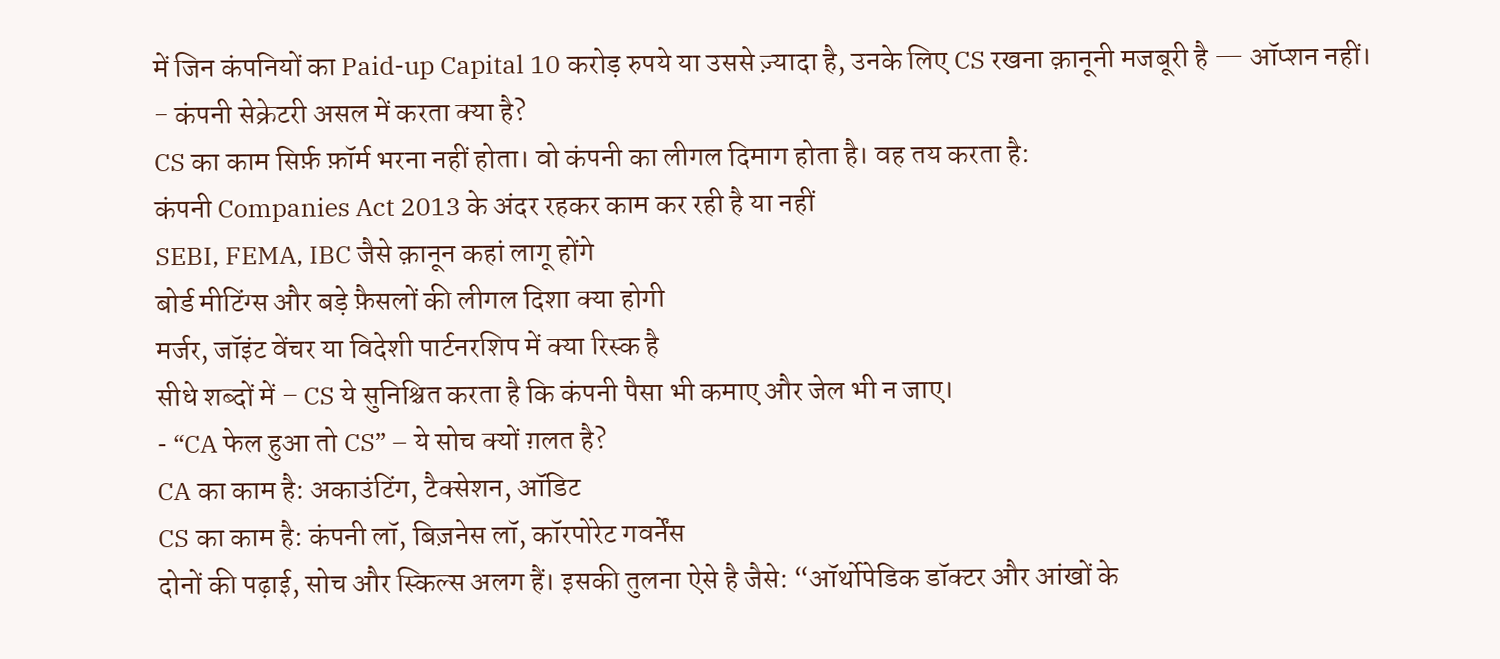में जिन कंपनियों का Paid-up Capital 10 करोड़ रुपये या उससे ज़्यादा है, उनके लिए CS रखना क़ानूनी मजबूरी है — ऑप्शन नहीं।
- कंपनी सेक्रेटरी असल में करता क्या है?
CS का काम सिर्फ़ फ़ॉर्म भरना नहीं होता। वो कंपनी का लीगल दिमाग होता है। वह तय करता है:
कंपनी Companies Act 2013 के अंदर रहकर काम कर रही है या नहीं
SEBI, FEMA, IBC जैसे क़ानून कहां लागू होंगे
बोर्ड मीटिंग्स और बड़े फ़ैसलों की लीगल दिशा क्या होगी
मर्जर, जॉइंट वेंचर या विदेशी पार्टनरशिप में क्या रिस्क है
सीधे शब्दों में – CS ये सुनिश्चित करता है कि कंपनी पैसा भी कमाए और जेल भी न जाए।
- “CA फेल हुआ तो CS” – ये सोच क्यों ग़लत है?
CA का काम है: अकाउंटिंग, टैक्सेशन, ऑडिट
CS का काम है: कंपनी लॉ, बिज़नेस लॉ, कॉरपोरेट गवर्नेंस
दोनों की पढ़ाई, सोच और स्किल्स अलग हैं। इसकी तुलना ऐसे है जैसे: “ऑर्थोपेडिक डॉक्टर और आंखों के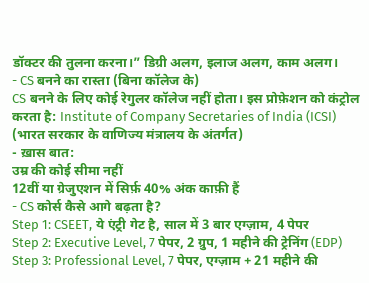डॉक्टर की तुलना करना।” डिग्री अलग, इलाज अलग, काम अलग।
- CS बनने का रास्ता (बिना कॉलेज के)
CS बनने के लिए कोई रेगुलर कॉलेज नहीं होता। इस प्रोफ़ेशन को कंट्रोल करता है: Institute of Company Secretaries of India (ICSI) (भारत सरकार के वाणिज्य मंत्रालय के अंतर्गत)
- ख़ास बात:
उम्र की कोई सीमा नहीं
12वीं या ग्रेजुएशन में सिर्फ़ 40% अंक काफ़ी हैं
- CS कोर्स कैसे आगे बढ़ता है?
Step 1: CSEET, ये एंट्री गेट है, साल में 3 बार एग्ज़ाम, 4 पेपर
Step 2: Executive Level, 7 पेपर, 2 ग्रुप, 1 महीने की ट्रेनिंग (EDP)
Step 3: Professional Level, 7 पेपर, एग्ज़ाम + 21 महीने की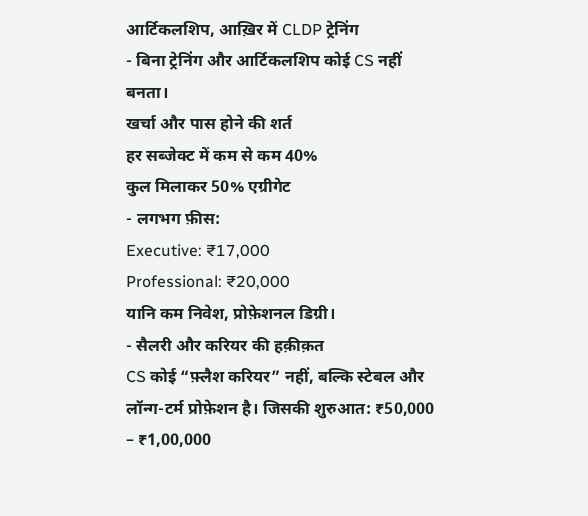आर्टिकलशिप, आख़िर में CLDP ट्रेनिंग
- बिना ट्रेनिंग और आर्टिकलशिप कोई CS नहीं बनता।
खर्चा और पास होने की शर्त
हर सब्जेक्ट में कम से कम 40%
कुल मिलाकर 50% एग्रीगेट
- लगभग फ़ीस:
Executive: ₹17,000
Professional: ₹20,000
यानि कम निवेश, प्रोफ़ेशनल डिग्री।
- सैलरी और करियर की हक़ीक़त
CS कोई “फ़्लैश करियर” नहीं, बल्कि स्टेबल और लॉन्ग-टर्म प्रोफ़ेशन है। जिसकी शुरुआत: ₹50,000 – ₹1,00,000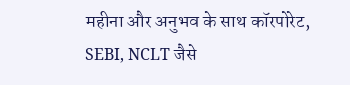महीना और अनुभव के साथ कॉरपोरेट, SEBI, NCLT जैसे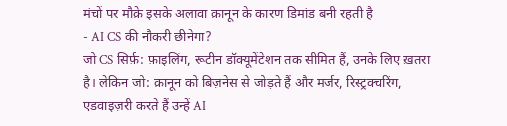मंचों पर मौक़े इसके अलावा क़ानून के कारण डिमांड बनी रहती है
- AI CS की नौकरी छीनेगा?
जो CS सिर्फ़: फ़ाइलिंग, रूटीन डॉक्यूमेंटेशन तक सीमित हैं, उनके लिए ख़तरा है। लेकिन जो: क़ानून को बिज़नेस से जोड़ते हैं और मर्जर, रिस्ट्रक्चरिंग, एडवाइज़री करते हैं उन्हें AI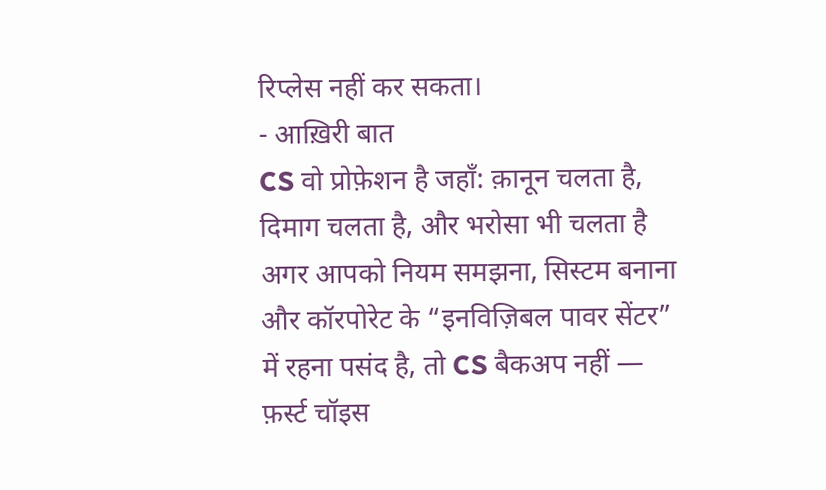रिप्लेस नहीं कर सकता।
- आख़िरी बात
CS वो प्रोफ़ेशन है जहाँ: क़ानून चलता है, दिमाग चलता है, और भरोसा भी चलता है
अगर आपको नियम समझना, सिस्टम बनाना और कॉरपोरेट के “इनविज़िबल पावर सेंटर” में रहना पसंद है, तो CS बैकअप नहीं — फ़र्स्ट चॉइस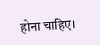होना चाहिए।